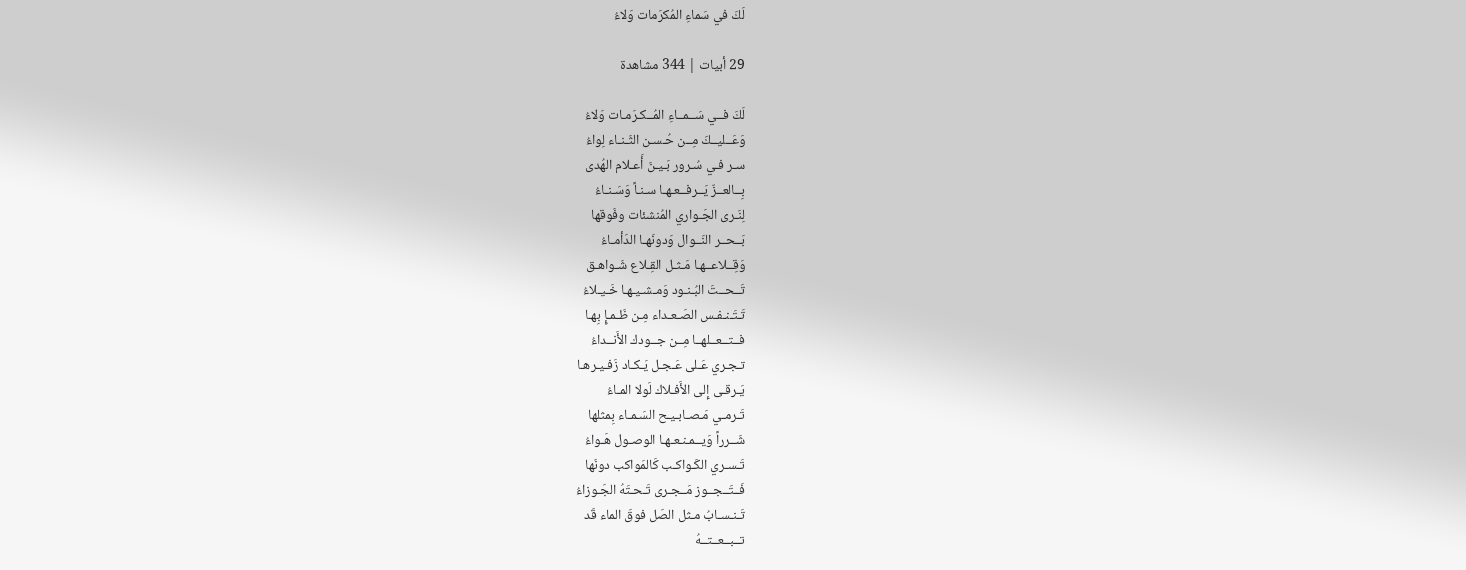لَكَ في سَماءِ المُكرَمات وَلاءُ

29 أبيات | 344 مشاهدة

لَكَ فــي سَــمــاءِ المُــكـرَمـات وَلاءُ
وَعَــليــكَ مِــن حُـسـن الثَـنـاء لِواءُ
سـر فـي سُـرور بَـيـنَ أَعـلام الهُدى
بِــالعــزّ يَــرفــعـهـا سـنـاً وَسَـنـاءُ
لِنَـرى الجَـواري المُنشئات وفَوقها
بَــحــر النَــوال وَدونَهـا الدَأمـاءُ
وَقِــلاعــهـا مَـثـل القِـلاع شَـواهـق
تَــحــتَ البُـنـود وَمـشـيـهـا خَـيـلاءُ
تَـتَـنـفـس الصَـعـداء مِـن ظَـمـإٍ بِهـا
فــتــعــلهــا مِــن جــودك الأَنــداءُ
تـجـري عَـلى عَـجـل يَـكـاد زَفـيـرهـا
يَـرقـى إِلى الأَفـلاك لَولا المـاءُ
تَـرمـي مَـصـابـيـح السَـمـاء بِمثلها
شَــرراً وَيــمـنـعـهـا الوصـول هَـواءُ
تَـسـري الكَـواكـب كَالمَواكب دونَها
فَــتَــجــوز مَــجـرى تَـحـتَهُ الجَـوزاءُ
تَـنـسـابُ مـثل الصَل فوقَ الماء قَد
تــبــعــتــهُ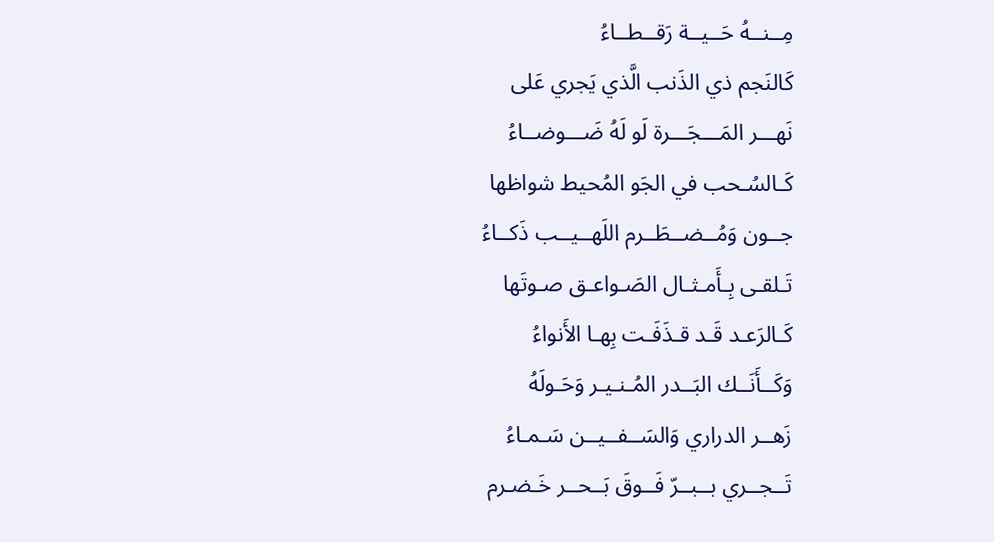مِــنــهُ حَــيــة رَقــطــاءُ
كَالنَجم ذي الذَنب الَّذي يَجري عَلى
نَهـــر المَـــجَـــرة لَو لَهُ ضَـــوضــاءُ
كَـالسُـحب في الجَو المُحيط شواظها
جــون وَمُــضــطَــرم اللَهــيــب ذَكــاءُ
تَـلقـى بِـأَمـثـال الصَـواعـق صـوتَها
كَـالرَعـد قَـد قـذَفَـت بِهـا الأَنواءُ
وَكَــأَنَــك البَــدر المُـنـيـر وَحَـولَهُ
زَهــر الدراري وَالسَــفــيــن سَـمـاءُ
تَــجــري بــبــرّ فَــوقَ بَــحــر خَـضـرم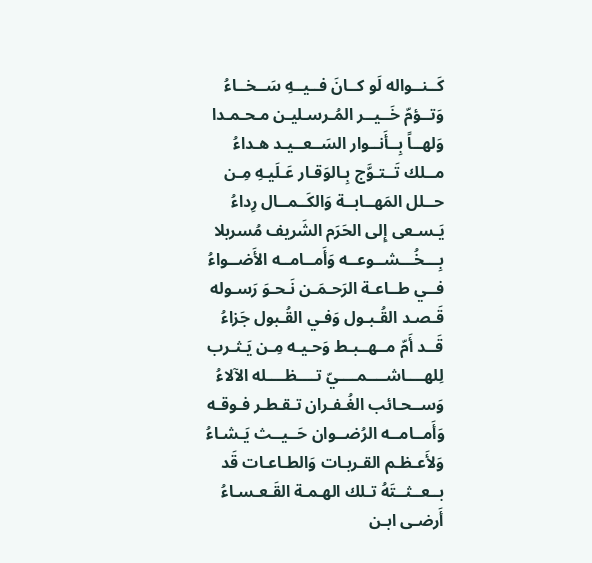كَــنــواله لَو كــانَ فــيــهِ سَــخــاءُ
وَتــؤمّ خَــيــر المُـرسـليـن مـحـمـدا
وَلهــاً بِــأَنــوار السَــعــيـد هـداءُ
مــلك تَــتـوَّج بِـالوَقـار عَـلَيـهِ مِـن
حــلل المَهــابــة وَالكَــمــال رِداءُ
يَـسـعى إِلى الحَرَم الشَريف مُسربلا
بِـــخُـــشــوعــه وَأَمــامــه الأَضــواءُ
فــي طــاعـة الرَحـمَـن نَـحـوَ رَسـوله
قَـصـد القُـبـول وَفـي القُـبول جَزاءُ
قَــد أَمّ مــهــبـط وَحـيـه مِـن يَـثـرب
لِلهــــاشــــمــــيّ تــــظــــله الآلاءُ
وَســحـائب الغُـفـران تـقـطـر فـوقـه
وَأَمــامــه الرُضــوان حَــيــث يَـشـاءُ
وَلأَعـظـم القـربـات وَالطـاعـات قَد
بــعــثــتَهُ تـلك الهـمـة القَـعـسـاءُ
أَرضـى ابـن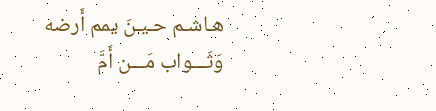هـاشـم حـيـنَ يمم أَرضه
وَثَـــواب مَـــن أَمَّ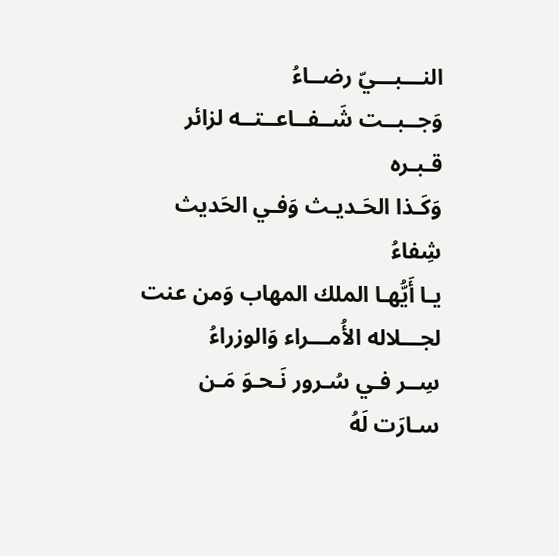النـــبـــيّ رضــاءُ
وَجــبــت شَــفــاعــتــه لزائر قـبـره
وَكَـذا الحَـديـث وَفـي الحَديث شِفاءُ
يـا أَيُّهـا الملك المهاب وَمن عنت
لجـــلاله الأُمـــراء وَالوزراءُ
سِــر فـي سُـرور نَـحـوَ مَـن سـارَت لَهُ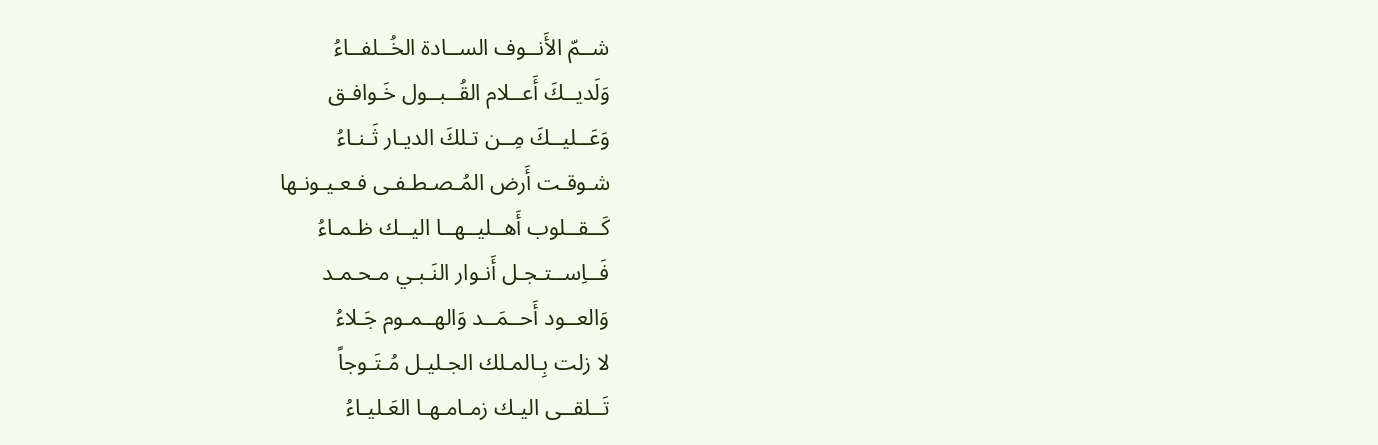شــمّ الأَنــوف الســادة الخُــلفــاءُ
وَلَديــكَ أَعــلام القُــبــول خَـوافـق
وَعَــليــكَ مِــن تـلكَ الديـار ثَـنـاءُ
شـوقـت أَرض المُـصـطـفـى فـعـيـونـها
كَــقــلوب أَهــليــهــا اليــك ظـمـاءُ
فَــاِســتـجـل أَنـوار النَـبـي مـحـمـد
وَالعــود أَحــمَــد وَالهــمـوم جَـلاءُ
لا زلت بِـالمـلك الجـليـل مُـتَـوجاً
تَــلقــى اليـك زمـامـهـا العَـليـاءُ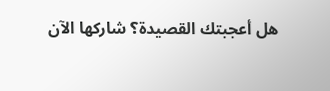هل أعجبتك القصيدة؟ شاركها الآن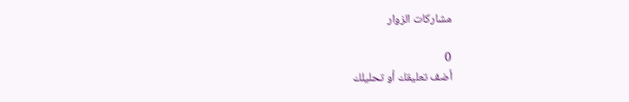مشاركات الزوار

0
أضف تعليقك أو تحليلك